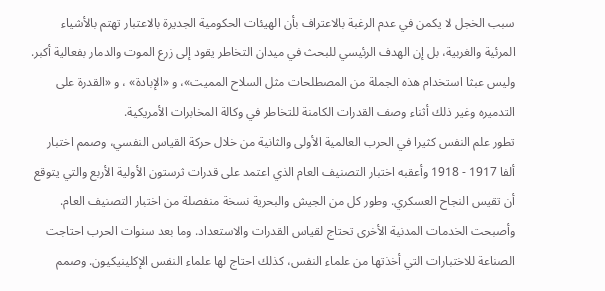سبب الخجل لا يكمن في عدم الرغبة بالاعتراف بأن الهيئات الحكومية الجديرة بالاعتبار تهتم بالأشياء المرئية والغربية، بل إن الهدف الرئيسي للبحث في ميدان التخاطر يقود إلى زرع الموت والدمار بفعالية أكبر. وليس عبثا استخدام هذه الجملة من المصطلحات مثل السلاح المميت»، و «الإبادة» ، و «القدرة على التدميره وغير ذلك أثناء وصف القدرات الكامنة للتخاطر في وكالة المخابرات الأمريكية.
تطور علم النفس كثيرا في الحرب العالمية الأولى والثانية من خلال حركة القياس النفسي، وصمم اختبار ألفا 1917 - 1918 وأعقبه اختبار التصنيف العام الذي اعتمد على قدرات ثرستون الأولية الأربع والتي يتوقع أن تقيس النجاح العسكري. وطور کل من الجيش والبحرية نسخة منفصلة من اختبار التصنيف العام. وأصبحت الخدمات المدنية الأخرى تحتاج لقياس القدرات والاستعداد. وما بعد سنوات الحرب احتاجت الصناعة للاختبارات التي أخذتها من علماء النفس، كذلك احتاج لها علماء النفس الإكلينيكيون. وصمم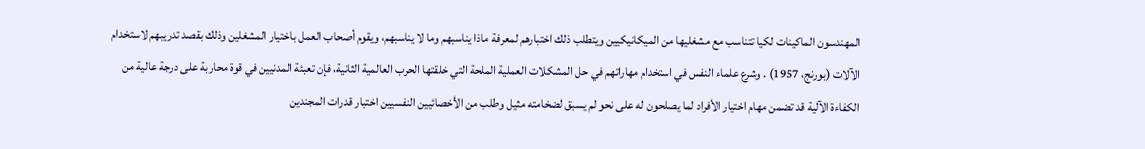المهندسون الماكينات لكيا تتناسب مع مشغليها من الميكانيكيين ويتطلب ذلك اختبارهم لمعرفة ماذا يناسبهم وما لا يناسبهم، ويقوم أصحاب العمل باختيار المشغلين وذلك بقصد تدريبهم لاستخدام الآلات (بورنج، 1957) . وشرع علماء النفس في استخدام مهاراتهم في حل المشكلات العملية الملحة التي خلقتها الحرب العالمية الثانية، فإن تعبئة المدنيين في قوة محاربة على درجة عالية من الكفاءة الآلية قد تضمن مهام اختيار الأفراد لما يصلحون له على نحو لم يسبق لضخامته مثيل وطلب من الأخصائيين النفسيين اختبار قدرات المجندين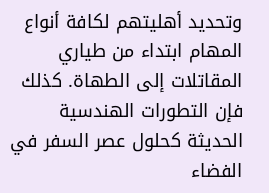وتحديد أهليتهم لكافة أنواع المهام ابتداء من طياري المقاتلات إلى الطهاة. كذلك فإن التطورات الهندسية الحديثة كحلول عصر السفر في الفضاء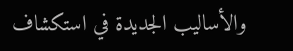والأساليب الجديدة في استكشاف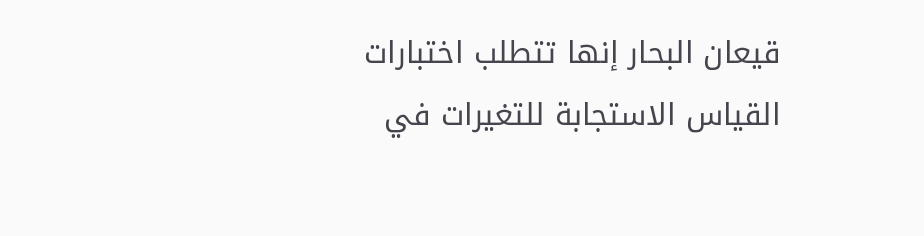قيعان البحار إنها تتطلب اختبارات القياس الاستجابة للتغيرات في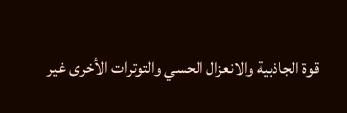قوة الجاذبية والانعزال الحسي والتوترات الأخرى غير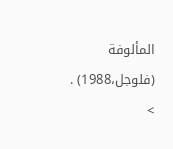المألوفة (فلوجل،1988) . >